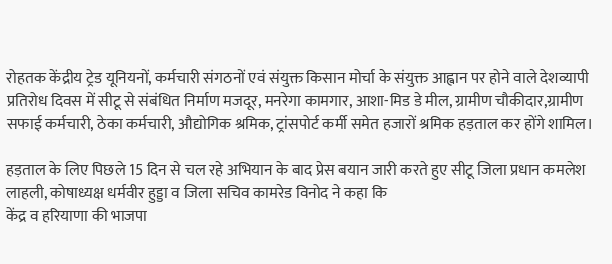रोहतक केंद्रीय ट्रेड यूनियनों, कर्मचारी संगठनों एवं संयुक्त किसान मोर्चा के संयुक्त आह्वान पर होने वाले देशव्यापी प्रतिरोध दिवस में सीटू से संबंधित निर्माण मजदूर, मनरेगा कामगार, आशा-मिड डे मील, ग्रामीण चौकीदार,ग्रामीण सफाई कर्मचारी, ठेका कर्मचारी, औद्योगिक श्रमिक, ट्रांसपोर्ट कर्मी समेत हजारों श्रमिक हड़ताल कर होंगे शामिल।

हड़ताल के लिए पिछले 15 दिन से चल रहे अभियान के बाद प्रेस बयान जारी करते हुए सीटू जिला प्रधान कमलेश लाहली, कोषाध्यक्ष धर्मवीर हुड्डा व जिला सचिव कामरेड विनोद ने कहा कि
केंद्र व हरियाणा की भाजपा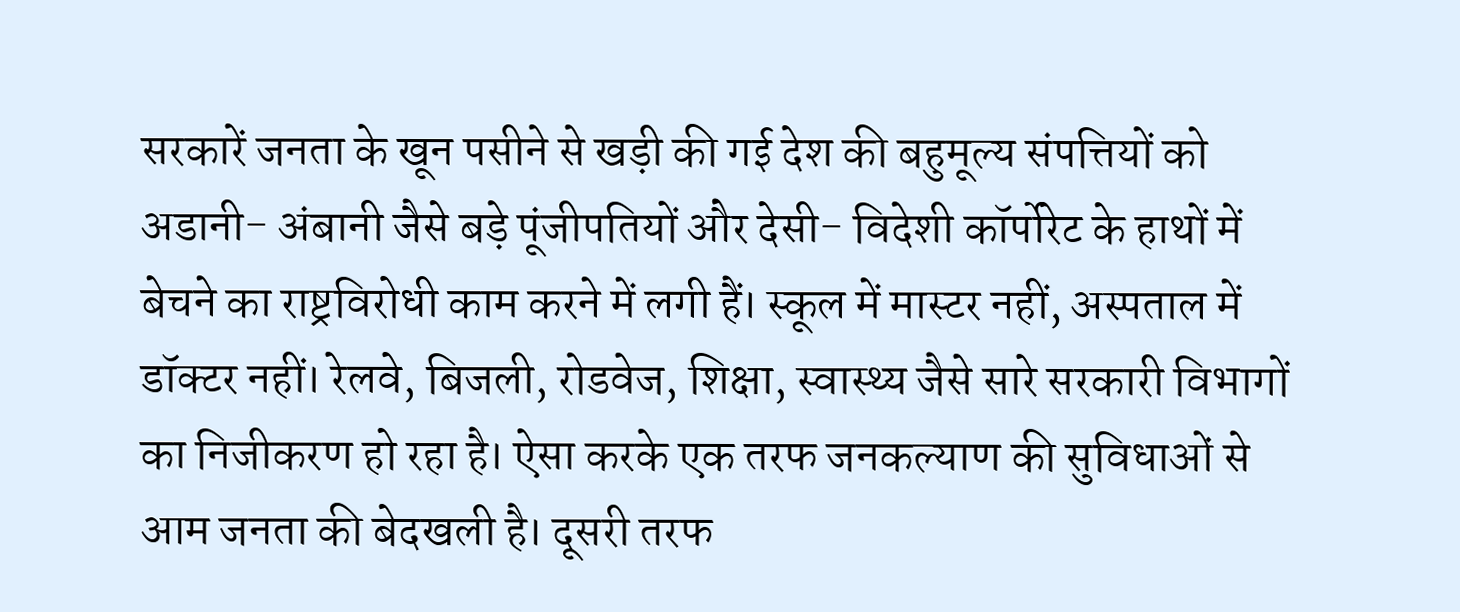सरकारें जनता के खून पसीने से खड़ी की गई देश की बहुमूल्य संपत्तियों को अडानी- अंबानी जैसे बड़े पूंजीपतियों और देसी- विदेशी कॉर्पोरेट के हाथों में बेचने का राष्ट्रविरोधी काम करने में लगी हैं। स्कूल में मास्टर नहीं, अस्पताल में डॉक्टर नहीं। रेलवे, बिजली, रोडवेज, शिक्षा, स्वास्थ्य जैसे सारे सरकारी विभागों का निजीकरण हो रहा है। ऐसा करके एक तरफ जनकल्याण की सुविधाओं से आम जनता की बेदखली है। दूसरी तरफ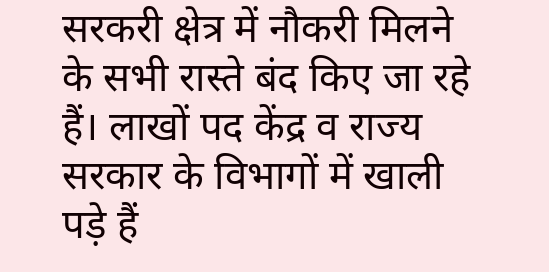सरकरी क्षेत्र में नौकरी मिलने के सभी रास्ते बंद किए जा रहे हैं। लाखों पद केंद्र व राज्य सरकार के विभागों में खाली पड़े हैं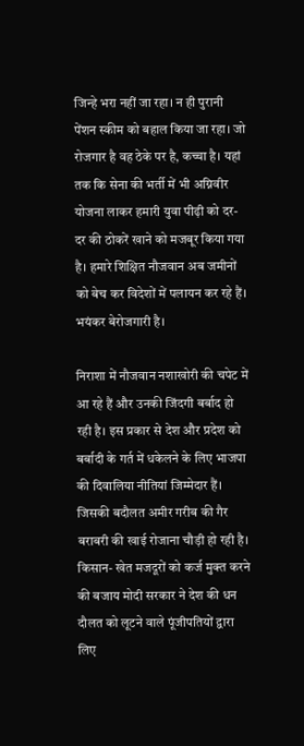जिन्हे भरा नहीं जा रहा। न ही पुरानी पेंशन स्कीम को बहाल किया जा रहा। जो रोजगार है वह ठेके पर है, कच्चा है। यहां तक कि सेना की भर्ती में भी अग्निवीर योजना लाकर हमारी युवा पीढ़ी को दर-दर की ठोकरें खाने को मजबूर किया गया है। हमारे शिक्षित नौजवान अब जमीनों को बेच कर विदेशों में पलायन कर रहे हैं। भयंकर बेरोजगारी है।

निराशा में नौजवान नशाखोरी की चपेट में आ रहे हैं और उनकी जिंदगी बर्बाद हो रही है। इस प्रकार से देश और प्रदेश को बर्बादी के गर्त में धकेलने के लिए भाजपा की दिवालिया नीतियां जिम्मेदार हैं। जिसकी बदौलत अमीर गरीब की गैर बराबरी की खाई रोजाना चौड़ी हो रही है। किसान- खेत मजदूरों को कर्ज मुक्त करने की बजाय मोदी सरकार ने देश की धन दौलत को लूटने वाले पूंजीपतियों द्वारा लिए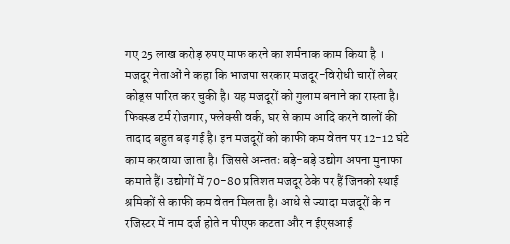गए 25 लाख करोड़ रुपए माफ करने का शर्मनाक काम किया है ।
मजदूर नेताओं ने कहा कि भाजपा सरकार मजदूर-विरोधी चारों लेबर कोड्स पारित कर चुकी है। यह मजदूरों को गुलाम बनाने का रास्ता है। फिक्स्ड टर्म रोजगार, फ्लेक्सी वर्क, घर से काम आदि करने वालों की तादाद बहुत बढ़ गई है। इन मजदूरों को काफी कम वेतन पर 12-12 घंटे काम करवाया जाता है। जिससे अन्ततः बड़े-बड़े उद्योग अपना मुनाफा कमाते हैं। उद्योगों में 70-80 प्रतिशत मजदूर ठेके पर हैं जिनको स्थाई श्रमिकों से काफी कम वेतन मिलता है। आधे से ज्यादा मजदूरों के न रजिस्टर में नाम दर्ज होते न पीएफ कटता और न ईएसआई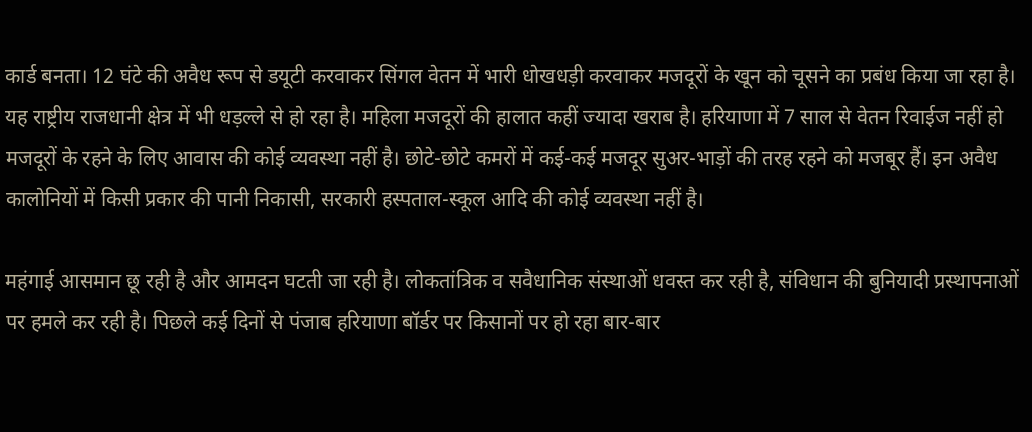कार्ड बनता। 12 घंटे की अवैध रूप से डयूटी करवाकर सिंगल वेतन में भारी धोखधड़ी करवाकर मजदूरों के खून को चूसने का प्रबंध किया जा रहा है। यह राष्ट्रीय राजधानी क्षेत्र में भी धड़ल्ले से हो रहा है। महिला मजदूरों की हालात कहीं ज्यादा खराब है। हरियाणा में 7 साल से वेतन रिवाईज नहीं हो मजदूरों के रहने के लिए आवास की कोई व्यवस्था नहीं है। छोटे-छोटे कमरों में कई-कई मजदूर सुअर-भाड़ों की तरह रहने को मजबूर हैं। इन अवैध कालोनियों में किसी प्रकार की पानी निकासी, सरकारी हस्पताल-स्कूल आदि की कोई व्यवस्था नहीं है।

महंगाई आसमान छू रही है और आमदन घटती जा रही है। लोकतांत्रिक व सवैधानिक संस्थाओं धवस्त कर रही है, संविधान की बुनियादी प्रस्थापनाओं पर हमले कर रही है। पिछले कई दिनों से पंजाब हरियाणा बॉर्डर पर किसानों पर हो रहा बार-बार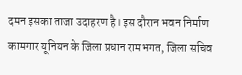दमन इसका ताजा उदाहरण है। इस दौरान भवन निर्माण कामगार यूनियन के जिला प्रधान रामभगत, जिला सचिव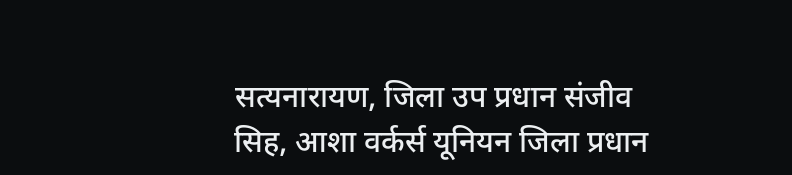सत्यनारायण, जिला उप प्रधान संजीव सिह, आशा वर्कर्स यूनियन जिला प्रधान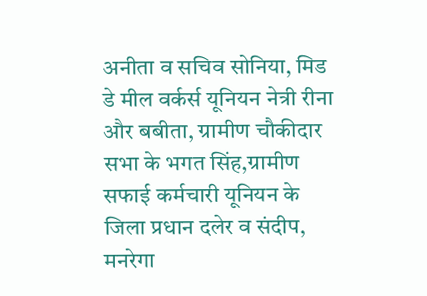अनीता व सचिव सोनिया, मिड डे मील वर्कर्स यूनियन नेत्री रीना और बबीता, ग्रामीण चौकीदार सभा के भगत सिंह,ग्रामीण सफाई कर्मचारी यूनियन के जिला प्रधान दलेर व संदीप, मनरेगा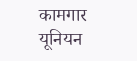कामगार यूनियन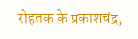रोहतक के प्रकाशचंद्र,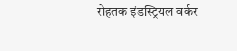रोहतक इंडस्ट्रियल वर्कर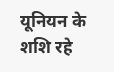यूनियन के शशि रहे